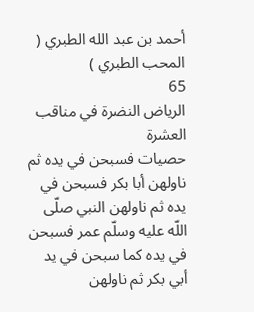أحمد بن عبد الله الطبري ( المحب الطبري )
65
الرياض النضرة في مناقب العشرة
حصيات فسبحن في يده ثم ناولهن أبا بكر فسبحن في يده ثم ناولهن النبي صلّى اللّه عليه وسلّم عمر فسبحن في يده كما سبحن في يد أبي بكر ثم ناولهن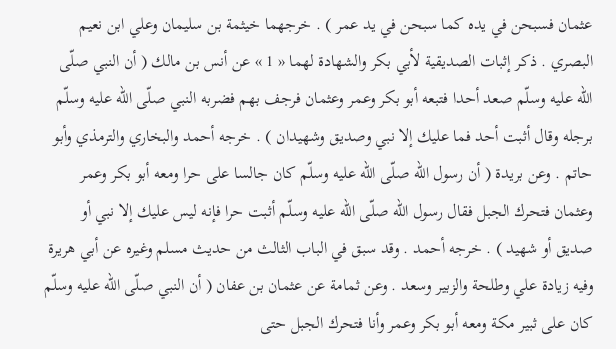عثمان فسبحن في يده كما سبحن في يد عمر ) . خرجهما خيثمة بن سليمان وعلي ابن نعيم البصري . ذكر إثبات الصديقية لأبي بكر والشهادة لهما « 1 » عن أنس بن مالك ( أن النبي صلّى اللّه عليه وسلّم صعد أحدا فتبعه أبو بكر وعمر وعثمان فرجف بهم فضربه النبي صلّى اللّه عليه وسلّم برجله وقال أثبت أحد فما عليك إلا نبي وصديق وشهيدان ) . خرجه أحمد والبخاري والترمذي وأبو حاتم . وعن بريدة ( أن رسول اللّه صلّى اللّه عليه وسلّم كان جالسا على حرا ومعه أبو بكر وعمر وعثمان فتحرك الجبل فقال رسول اللّه صلّى اللّه عليه وسلّم أثبت حرا فإنه ليس عليك إلا نبي أو صديق أو شهيد ) . خرجه أحمد . وقد سبق في الباب الثالث من حديث مسلم وغيره عن أبي هريرة وفيه زيادة علي وطلحة والزبير وسعد . وعن ثمامة عن عثمان بن عفان ( أن النبي صلّى اللّه عليه وسلّم كان على ثبير مكة ومعه أبو بكر وعمر وأنا فتحرك الجبل حتى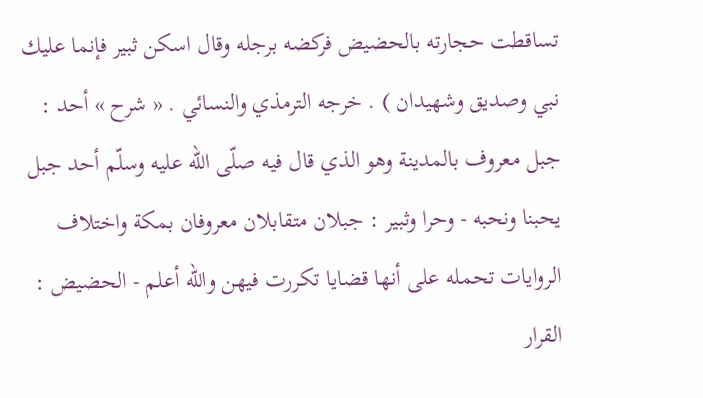تساقطت حجارته بالحضيض فركضه برجله وقال اسكن ثبير فإنما عليك نبي وصديق وشهيدان ) . خرجه الترمذي والنسائي . « شرح » أحد : جبل معروف بالمدينة وهو الذي قال فيه صلّى اللّه عليه وسلّم أحد جبل يحبنا ونحبه - وحرا وثبير : جبلان متقابلان معروفان بمكة واختلاف الروايات تحمله على أنها قضايا تكررت فيهن واللّه أعلم - الحضيض : القرار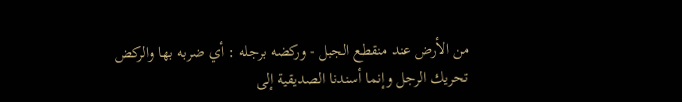من الأرض عند منقطع الجبل - وركضه برجله : أي ضربه بها والركض تحريك الرجل وإنما أسندنا الصديقية إلى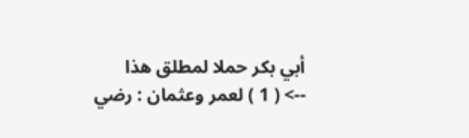أبي بكر حملا لمطلق هذا
--> ( 1 ) لعمر وعثمان : رضي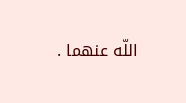اللّه عنهما .